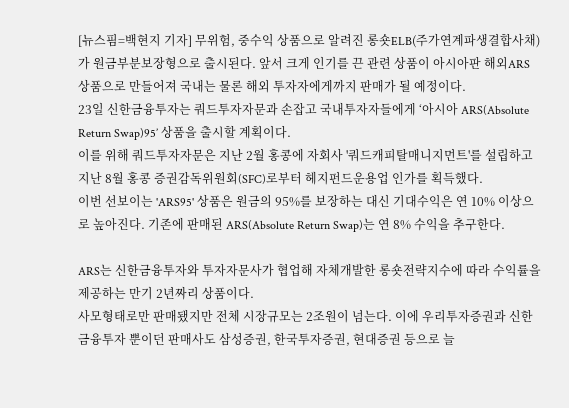[뉴스핌=백현지 기자] 무위험, 중수익 상품으로 알려진 롱숏ELB(주가연계파생결합사채)가 원금부분보장형으로 출시된다. 앞서 크게 인기를 끈 관련 상품이 아시아판 해외ARS 상품으로 만들어져 국내는 물론 해외 투자자에게까지 판매가 될 예정이다.
23일 신한금융투자는 쿼드투자자문과 손잡고 국내투자자들에게 ‘아시아 ARS(Absolute Return Swap)95’ 상품을 출시할 계획이다.
이를 위해 쿼드투자자문은 지난 2월 홍콩에 자회사 '쿼드캐피탈매니지먼트'를 설립하고 지난 8월 홍콩 증권감독위원회(SFC)로부터 헤지펀드운용업 인가를 획득했다.
이번 선보이는 'ARS95' 상품은 원금의 95%를 보장하는 대신 기대수익은 연 10% 이상으로 높아진다. 기존에 판매된 ARS(Absolute Return Swap)는 연 8% 수익을 추구한다.

ARS는 신한금융투자와 투자자문사가 협업해 자체개발한 롱숏전략지수에 따라 수익률을 제공하는 만기 2년짜리 상품이다.
사모형태로만 판매됐지만 전체 시장규모는 2조원이 넘는다. 이에 우리투자증권과 신한금융투자 뿐이던 판매사도 삼성증권, 한국투자증권, 현대증권 등으로 늘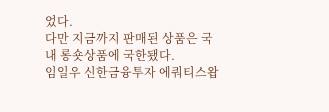었다.
다만 지금까지 판매된 상품은 국내 롱숏상품에 국한됐다.
임일우 신한금융투자 에쿼티스왑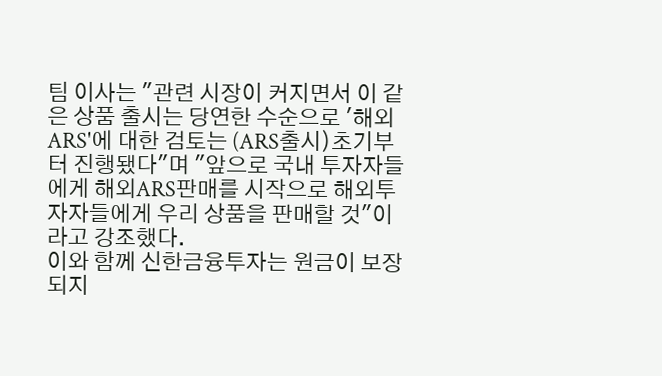팀 이사는 "관련 시장이 커지면서 이 같은 상품 출시는 당연한 수순으로 '해외 ARS'에 대한 검토는 (ARS출시)초기부터 진행됐다"며 "앞으로 국내 투자자들에게 해외ARS판매를 시작으로 해외투자자들에게 우리 상품을 판매할 것"이라고 강조했다.
이와 함께 신한금융투자는 원금이 보장되지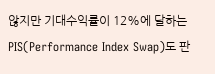않지만 기대수익률이 12%에 달하는 PIS(Performance Index Swap)도 판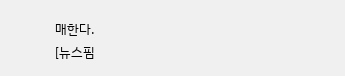매한다.
[뉴스핌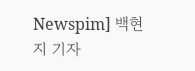Newspim] 백현지 기자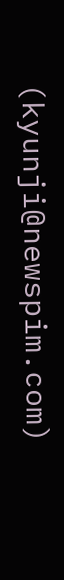(kyunji@newspim.com)